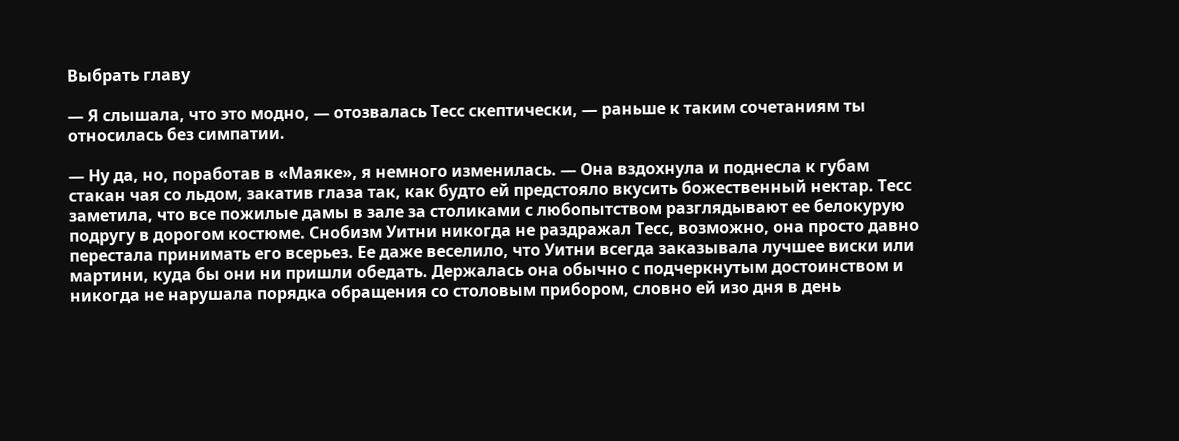Выбрать главу

— Я слышала, что это модно, — отозвалась Тесс скептически, — раньше к таким сочетаниям ты относилась без симпатии.

— Ну да, но, поработав в «Маяке», я немного изменилась. — Она вздохнула и поднесла к губам стакан чая со льдом, закатив глаза так, как будто ей предстояло вкусить божественный нектар. Тесс заметила, что все пожилые дамы в зале за столиками с любопытством разглядывают ее белокурую подругу в дорогом костюме. Снобизм Уитни никогда не раздражал Тесс, возможно, она просто давно перестала принимать его всерьез. Ее даже веселило, что Уитни всегда заказывала лучшее виски или мартини, куда бы они ни пришли обедать. Держалась она обычно с подчеркнутым достоинством и никогда не нарушала порядка обращения со столовым прибором, словно ей изо дня в день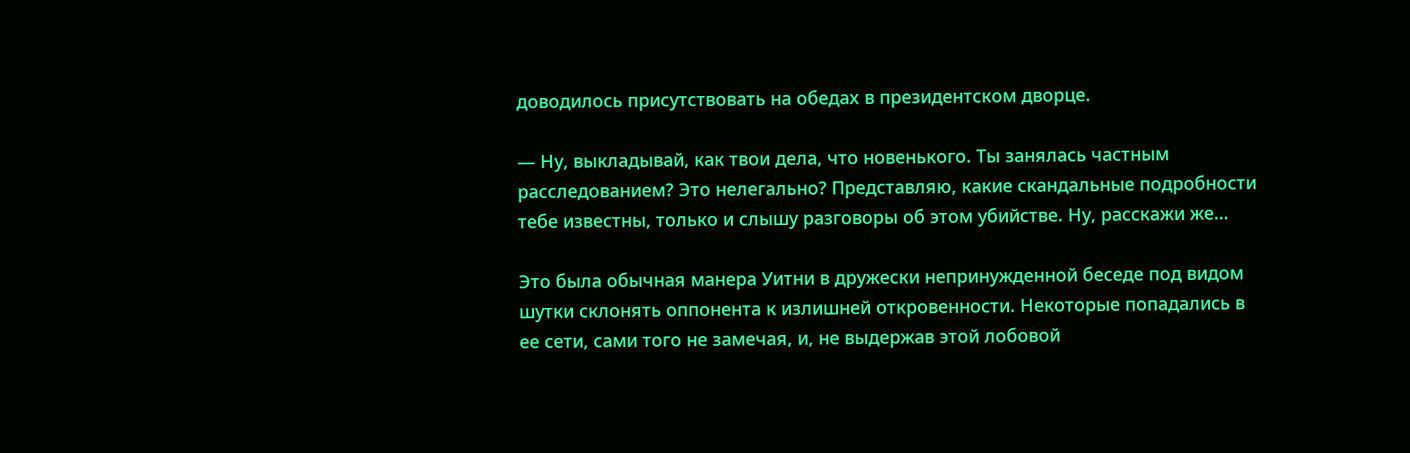доводилось присутствовать на обедах в президентском дворце.

— Ну, выкладывай, как твои дела, что новенького. Ты занялась частным расследованием? Это нелегально? Представляю, какие скандальные подробности тебе известны, только и слышу разговоры об этом убийстве. Ну, расскажи же…

Это была обычная манера Уитни в дружески непринужденной беседе под видом шутки склонять оппонента к излишней откровенности. Некоторые попадались в ее сети, сами того не замечая, и, не выдержав этой лобовой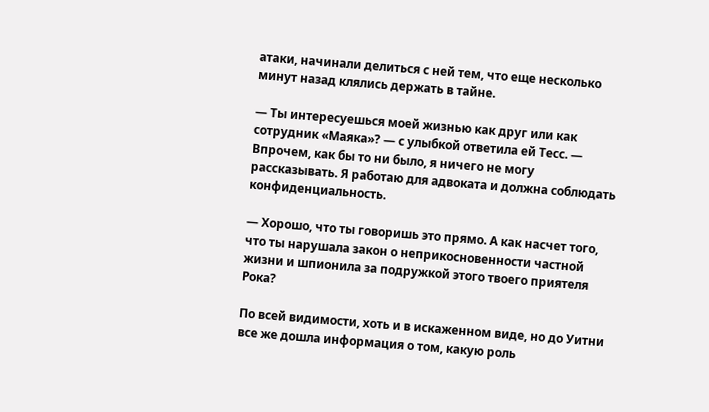атаки, начинали делиться с ней тем, что еще несколько минут назад клялись держать в тайне.

— Ты интересуешься моей жизнью как друг или как сотрудник «Маяка»? — с улыбкой ответила ей Тесс. — Впрочем, как бы то ни было, я ничего не могу рассказывать. Я работаю для адвоката и должна соблюдать конфиденциальность.

— Хорошо, что ты говоришь это прямо. А как насчет того, что ты нарушала закон о неприкосновенности частной жизни и шпионила за подружкой этого твоего приятеля Рока?

По всей видимости, хоть и в искаженном виде, но до Уитни все же дошла информация о том, какую роль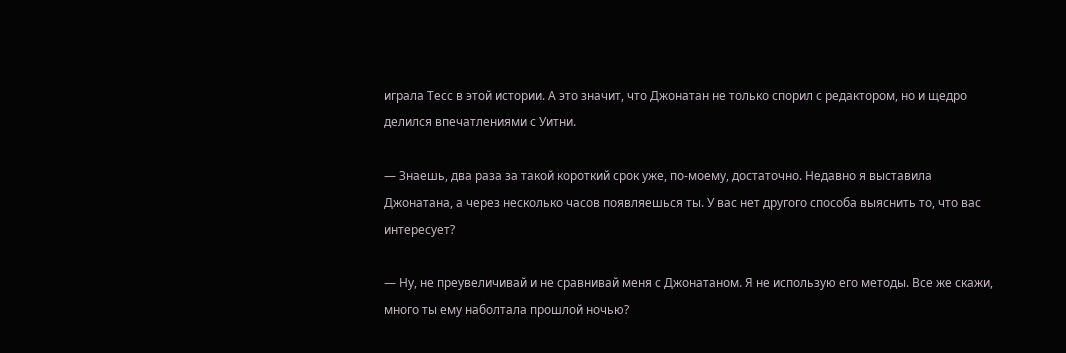играла Тесс в этой истории. А это значит, что Джонатан не только спорил с редактором, но и щедро делился впечатлениями с Уитни.

— Знаешь, два раза за такой короткий срок уже, по-моему, достаточно. Недавно я выставила Джонатана, а через несколько часов появляешься ты. У вас нет другого способа выяснить то, что вас интересует?

— Ну, не преувеличивай и не сравнивай меня с Джонатаном. Я не использую его методы. Все же скажи, много ты ему наболтала прошлой ночью?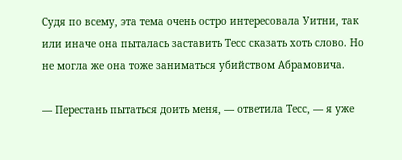Судя по всему, эта тема очень остро интересовала Уитни, так или иначе она пыталась заставить Тесс сказать хоть слово. Но не могла же она тоже заниматься убийством Абрамовича.

— Перестань пытаться доить меня, — ответила Тесс, — я уже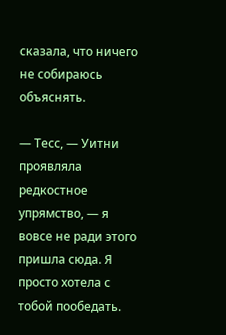сказала, что ничего не собираюсь объяснять.

— Тесс, — Уитни проявляла редкостное упрямство, — я вовсе не ради этого пришла сюда. Я просто хотела с тобой пообедать.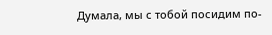Думала, мы с тобой посидим по-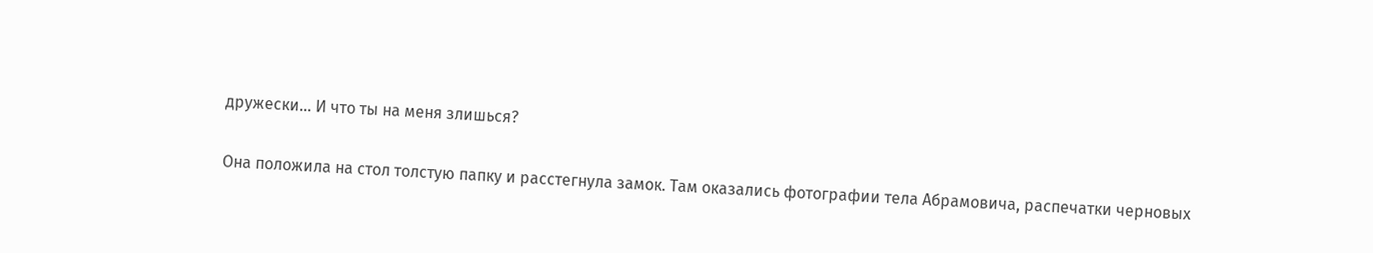дружески… И что ты на меня злишься?

Она положила на стол толстую папку и расстегнула замок. Там оказались фотографии тела Абрамовича, распечатки черновых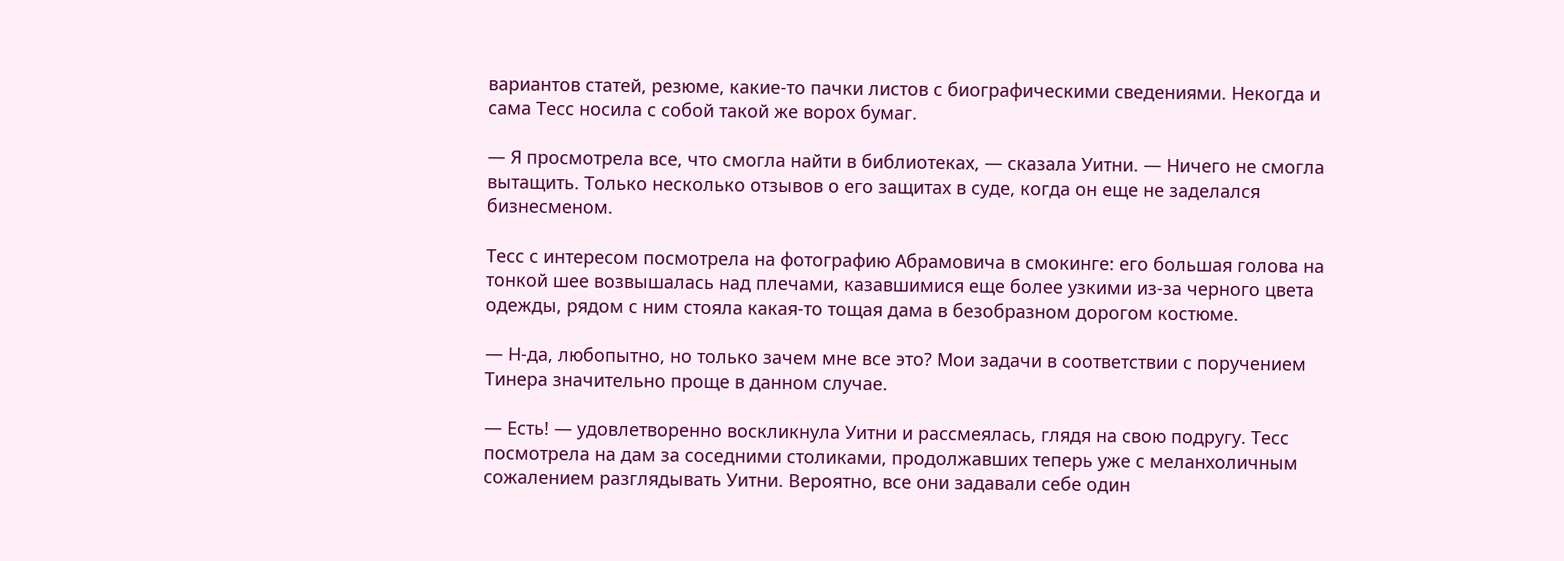вариантов статей, резюме, какие-то пачки листов с биографическими сведениями. Некогда и сама Тесс носила с собой такой же ворох бумаг.

— Я просмотрела все, что смогла найти в библиотеках, — сказала Уитни. — Ничего не смогла вытащить. Только несколько отзывов о его защитах в суде, когда он еще не заделался бизнесменом.

Тесс с интересом посмотрела на фотографию Абрамовича в смокинге: его большая голова на тонкой шее возвышалась над плечами, казавшимися еще более узкими из-за черного цвета одежды, рядом с ним стояла какая-то тощая дама в безобразном дорогом костюме.

— Н-да, любопытно, но только зачем мне все это? Мои задачи в соответствии с поручением Тинера значительно проще в данном случае.

— Есть! — удовлетворенно воскликнула Уитни и рассмеялась, глядя на свою подругу. Тесс посмотрела на дам за соседними столиками, продолжавших теперь уже с меланхоличным сожалением разглядывать Уитни. Вероятно, все они задавали себе один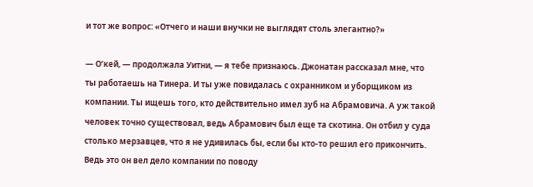и тот же вопрос: «Отчего и наши внучки не выглядят столь элегантно?»

— О’кей, — продолжала Уитни, — я тебе признаюсь. Джонатан рассказал мне, что ты работаешь на Тинера. И ты уже повидалась с охранником и уборщиком из компании. Ты ищешь того, кто действительно имел зуб на Абрамовича. А уж такой человек точно существовал, ведь Абрамович был еще та скотина. Он отбил у суда столько мерзавцев, что я не удивилась бы, если бы кто-то решил его прикончить. Ведь это он вел дело компании по поводу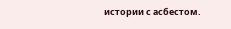истории с асбестом.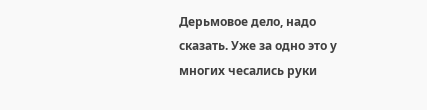Дерьмовое дело, надо сказать. Уже за одно это у многих чесались руки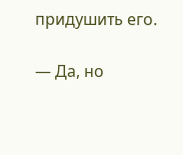придушить его.

— Да, но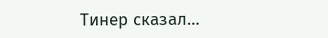Тинер сказал…